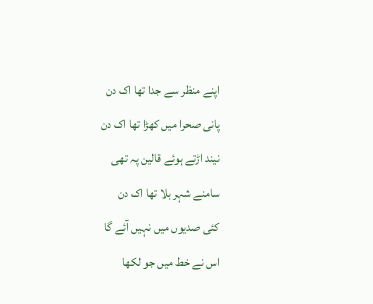اپنے منظر سے جدا تھا اک دن
پانی صحرا میں کھڑا تھا اک دن
نیند اڑتے ہوئے قالین پہ تھی
سامنے شہر بلا تھا اک دن
کئی صدیوں میں نہیں آئے گا
اس نے خط میں جو لکھا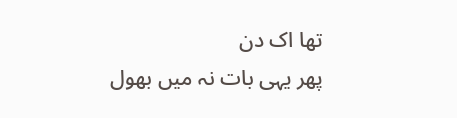تھا اک دن
پھر یہی بات نہ میں بھول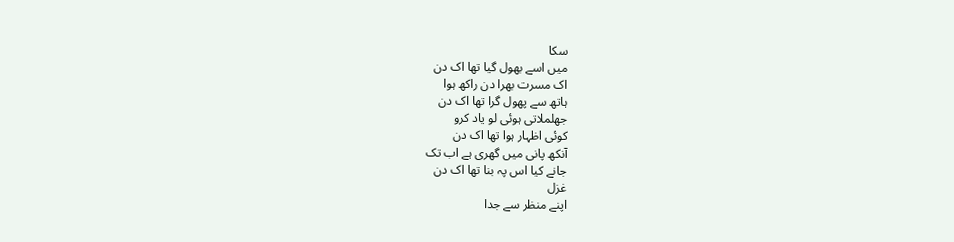سکا
میں اسے بھول گیا تھا اک دن
اک مسرت بھرا دن راکھ ہوا
ہاتھ سے پھول گرا تھا اک دن
جھلملاتی ہوئی لو یاد کرو
کوئی اظہار ہوا تھا اک دن
آنکھ پانی میں گھری ہے اب تک
جانے کیا اس پہ بنا تھا اک دن
غزل
اپنے منظر سے جدا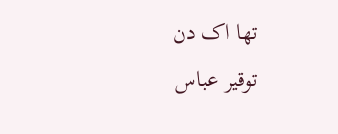تھا اک دن
توقیر عباس